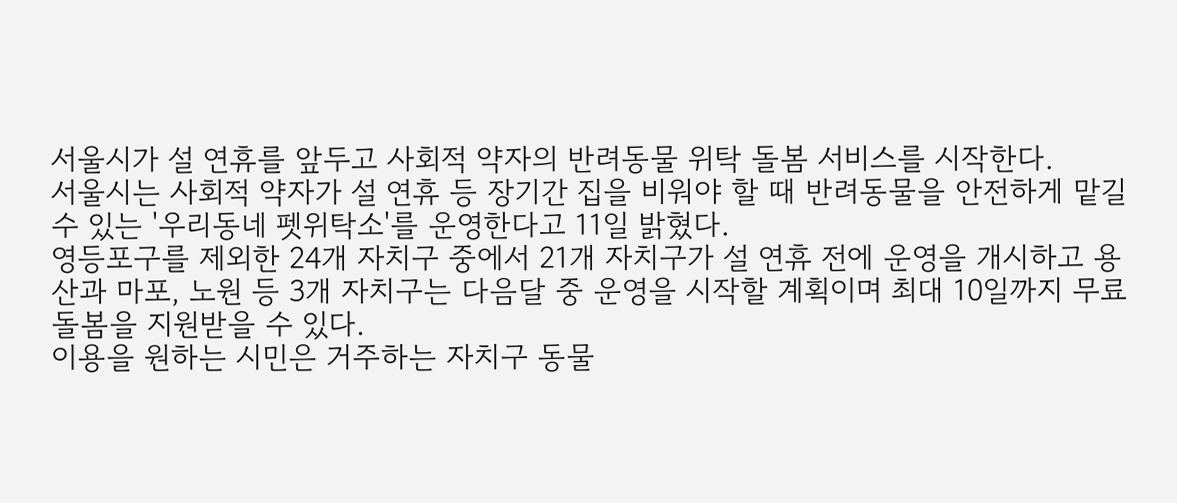서울시가 설 연휴를 앞두고 사회적 약자의 반려동물 위탁 돌봄 서비스를 시작한다.
서울시는 사회적 약자가 설 연휴 등 장기간 집을 비워야 할 때 반려동물을 안전하게 맡길 수 있는 '우리동네 펫위탁소'를 운영한다고 11일 밝혔다.
영등포구를 제외한 24개 자치구 중에서 21개 자치구가 설 연휴 전에 운영을 개시하고 용산과 마포, 노원 등 3개 자치구는 다음달 중 운영을 시작할 계획이며 최대 10일까지 무료 돌봄을 지원받을 수 있다.
이용을 원하는 시민은 거주하는 자치구 동물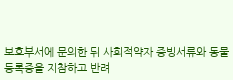보호부서에 문의한 뒤 사회적약자 증빙서류와 동물등록증을 지참하고 반려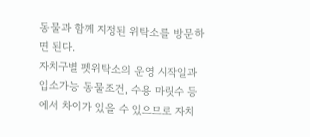동물과 함께 지정된 위탁소를 방문하면 된다.
자치구별 펫위탁소의 운영 시작일과 입소가능 동물조건, 수용 마릿수 등에서 차이가 있을 수 있으므로 자치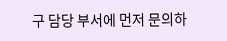구 담당 부서에 먼저 문의하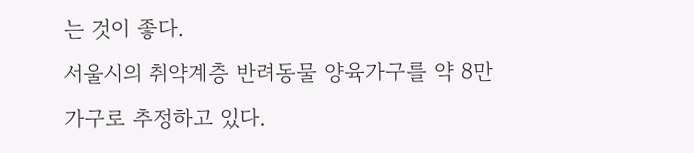는 것이 좋다.
서울시의 취약계층 반려동물 양육가구를 약 8만 가구로 추정하고 있다.